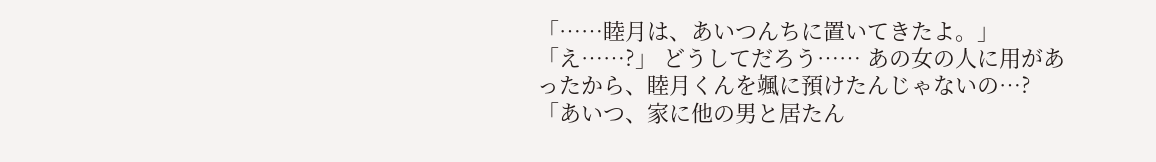「……睦月は、あいつんちに置いてきたよ。」 「え……?」 どうしてだろう…… あの女の人に用があったから、睦月くんを颯に預けたんじゃないの…? 「あいつ、家に他の男と居たん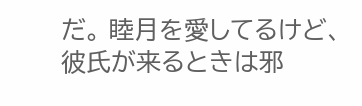だ。 睦月を愛してるけど、彼氏が来るときは邪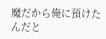魔だから俺に預けたんだと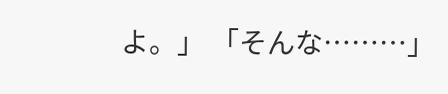よ。」 「そんな………」